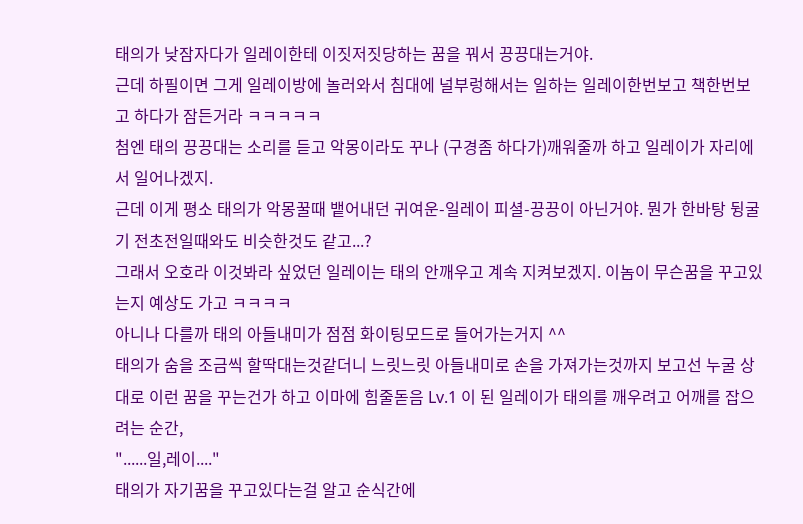태의가 낮잠자다가 일레이한테 이짓저짓당하는 꿈을 꿔서 끙끙대는거야.
근데 하필이면 그게 일레이방에 놀러와서 침대에 널부렁해서는 일하는 일레이한번보고 책한번보고 하다가 잠든거라 ㅋㅋㅋㅋㅋ
첨엔 태의 끙끙대는 소리를 듣고 악몽이라도 꾸나 (구경좀 하다가)깨워줄까 하고 일레이가 자리에서 일어나겠지.
근데 이게 평소 태의가 악몽꿀때 뱉어내던 귀여운-일레이 피셜-끙끙이 아닌거야. 뭔가 한바탕 뒹굴기 전초전일때와도 비슷한것도 같고...?
그래서 오호라 이것봐라 싶었던 일레이는 태의 안깨우고 계속 지켜보겠지. 이놈이 무슨꿈을 꾸고있는지 예상도 가고 ㅋㅋㅋㅋ
아니나 다를까 태의 아들내미가 점점 화이팅모드로 들어가는거지 ^^
태의가 숨을 조금씩 할딱대는것같더니 느릿느릿 아들내미로 손을 가져가는것까지 보고선 누굴 상대로 이런 꿈을 꾸는건가 하고 이마에 힘줄돋음 Lv.1 이 된 일레이가 태의를 깨우려고 어깨를 잡으려는 순간,
"......일,레이...."
태의가 자기꿈을 꾸고있다는걸 알고 순식간에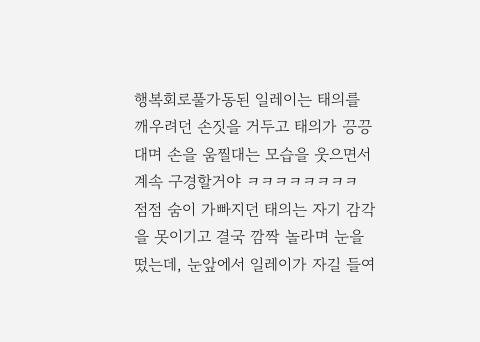행복회로풀가동된 일레이는 태의를 깨우려던 손짓을 거두고 태의가 끙끙대며 손을 움찔대는 모습을 웃으면서 계속 구경할거야 ㅋㅋㅋㅋㅋㅋㅋㅋ
점점 숨이 가빠지던 태의는 자기 감각을 못이기고 결국 깜짝 놀라며 눈을 떴는데, 눈앞에서 일레이가 자길 들여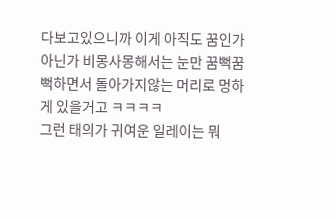다보고있으니까 이게 아직도 꿈인가 아닌가 비몽사몽해서는 눈만 꿈뻑꿈뻑하면서 돌아가지않는 머리로 멍하게 있을거고 ㅋㅋㅋㅋ
그런 태의가 귀여운 일레이는 뭐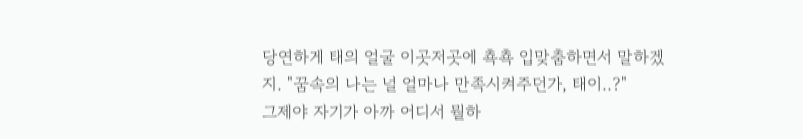당연하게 태의 얼굴 이곳저곳에 쵹쵹 입맞춤하면서 말하겠지. "꿈속의 나는 널 얼마나 만족시켜주던가, 태이..?"
그제야 자기가 아까 어디서 뭘하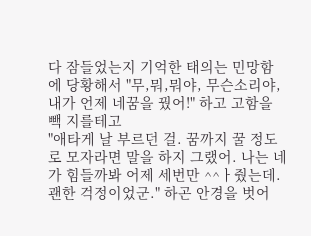다 잠들었는지 기억한 태의는 민망함에 당황해서 "무,뭐,뭐야, 무슨소리야, 내가 언제 네꿈을 꿨어!" 하고 고함을 빽 지를테고
"애타게 날 부르던 걸. 꿈까지 꿀 정도로 모자라면 말을 하지 그랬어. 나는 네가 힘들까봐 어제 세번만 ^^ㅏ줬는데. 괜한 걱정이었군." 하곤 안경을 벗어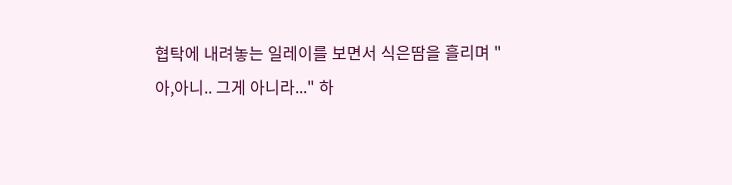협탁에 내려놓는 일레이를 보면서 식은땀을 흘리며 "아,아니.. 그게 아니라..." 하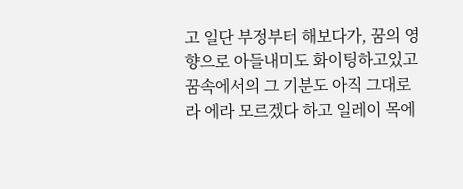고 일단 부정부터 해보다가, 꿈의 영향으로 아들내미도 화이팅하고있고 꿈속에서의 그 기분도 아직 그대로라 에라 모르겠다 하고 일레이 목에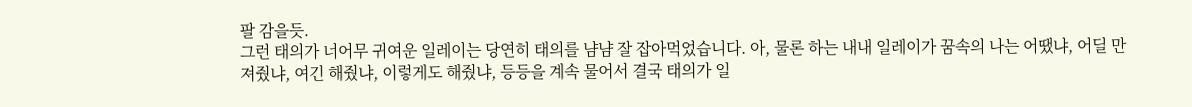팔 감을듯.
그런 태의가 너어무 귀여운 일레이는 당연히 태의를 냠냠 잘 잡아먹었습니다. 아, 물론 하는 내내 일레이가 꿈속의 나는 어땠냐, 어딜 만져줬냐, 여긴 해줬냐, 이렇게도 해줬냐, 등등을 계속 물어서 결국 태의가 일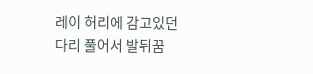레이 허리에 감고있던 다리 풀어서 발뒤꿈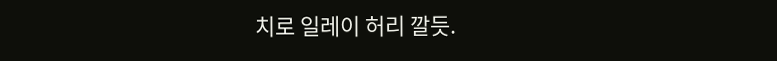치로 일레이 허리 깔듯.